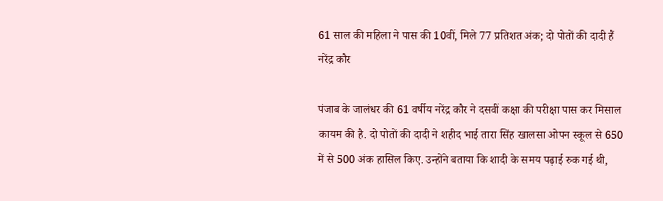61 साल की महिला ने पास की 10वीं, मिले 77 प्रतिशत अंक; दो पोतों की दादी हैं नरेंद्र कौर

पंजाब के जालंधर की 61 वर्षीय नरेंद्र कौर ने दसवीं कक्षा की परीक्षा पास कर मिसाल कायम की है. दो पोतों की दादी ने शहीद भाई तारा सिंह खालसा ओपन स्कूल से 650 में से 500 अंक हासिल किए. उन्होंने बताया कि शादी के समय पढ़ाई रुक गई थी,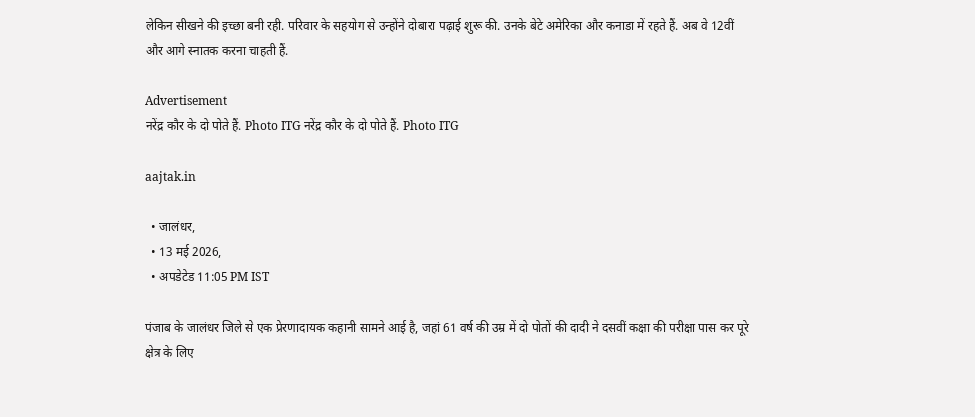लेकिन सीखने की इच्छा बनी रही. परिवार के सहयोग से उन्होंने दोबारा पढ़ाई शुरू की. उनके बेटे अमेरिका और कनाडा में रहते हैं. अब वे 12वीं और आगे स्नातक करना चाहती हैं.

Advertisement
नरेंद्र कौर के दो पोते हैं. Photo ITG नरेंद्र कौर के दो पोते हैं. Photo ITG

aajtak.in

  • जालंधर,
  • 13 मई 2026,
  • अपडेटेड 11:05 PM IST

पंजाब के जालंधर जिले से एक प्रेरणादायक कहानी सामने आई है, जहां 61 वर्ष की उम्र में दो पोतों की दादी ने दसवीं कक्षा की परीक्षा पास कर पूरे क्षेत्र के लिए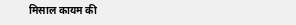मिसाल कायम की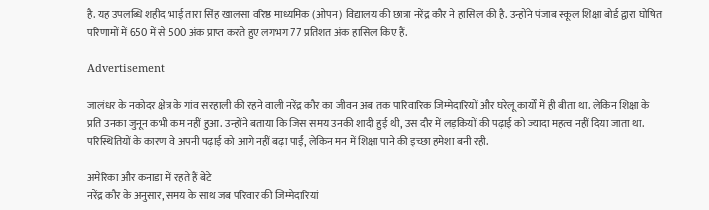है. यह उपलब्धि शहीद भाई तारा सिंह खालसा वरिष्ठ माध्यमिक (ओपन) विद्यालय की छात्रा नरेंद्र कौर ने हासिल की है. उन्होंने पंजाब स्कूल शिक्षा बोर्ड द्वारा घोषित परिणामों में 650 में से 500 अंक प्राप्त करते हुए लगभग 77 प्रतिशत अंक हासिल किए हैं.

Advertisement

जालंधर के नकोदर क्षेत्र के गांव सरहाली की रहने वाली नरेंद्र कौर का जीवन अब तक पारिवारिक जिम्मेदारियों और घरेलू कार्यों में ही बीता था. लेकिन शिक्षा के प्रति उनका जुनून कभी कम नहीं हुआ. उन्होंने बताया कि जिस समय उनकी शादी हुई थी, उस दौर में लड़कियों की पढ़ाई को ज्यादा महत्व नहीं दिया जाता था. परिस्थितियों के कारण वे अपनी पढ़ाई को आगे नहीं बढ़ा पाईं, लेकिन मन में शिक्षा पाने की इच्छा हमेशा बनी रही.

अमेरिका और कनाडा में रहते हैं बेटे
नरेंद्र कौर के अनुसार, समय के साथ जब परिवार की जिम्मेदारियां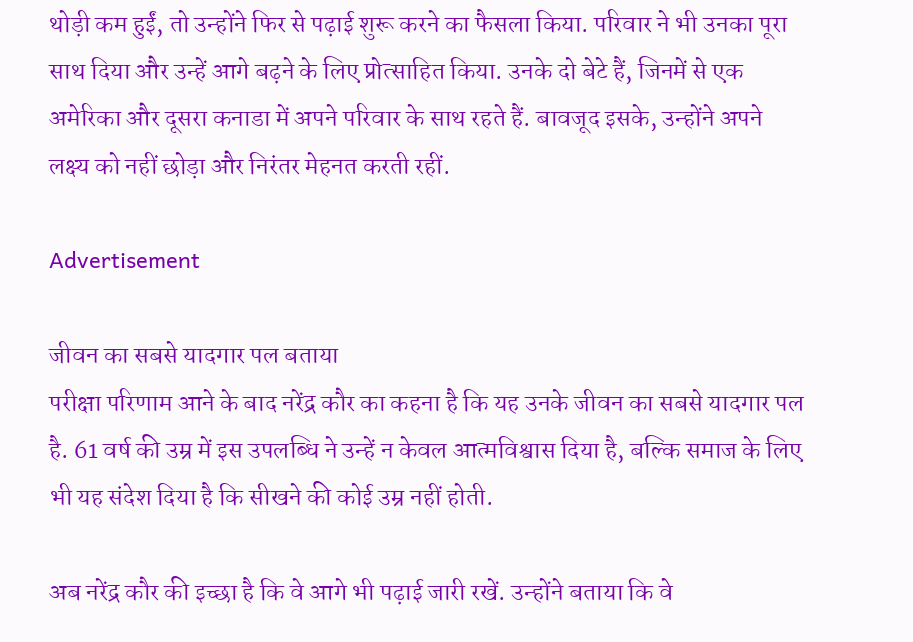थोड़ी कम हुईं, तो उन्होंने फिर से पढ़ाई शुरू करने का फैसला किया. परिवार ने भी उनका पूरा साथ दिया और उन्हें आगे बढ़ने के लिए प्रोत्साहित किया. उनके दो बेटे हैं, जिनमें से एक अमेरिका और दूसरा कनाडा में अपने परिवार के साथ रहते हैं. बावजूद इसके, उन्होंने अपने लक्ष्य को नहीं छोड़ा और निरंतर मेहनत करती रहीं.

Advertisement

जीवन का सबसे यादगार पल बताया
परीक्षा परिणाम आने के बाद नरेंद्र कौर का कहना है कि यह उनके जीवन का सबसे यादगार पल है. 61 वर्ष की उम्र में इस उपलब्धि ने उन्हें न केवल आत्मविश्वास दिया है, बल्कि समाज के लिए भी यह संदेश दिया है कि सीखने की कोई उम्र नहीं होती.

अब नरेंद्र कौर की इच्छा है कि वे आगे भी पढ़ाई जारी रखें. उन्होंने बताया कि वे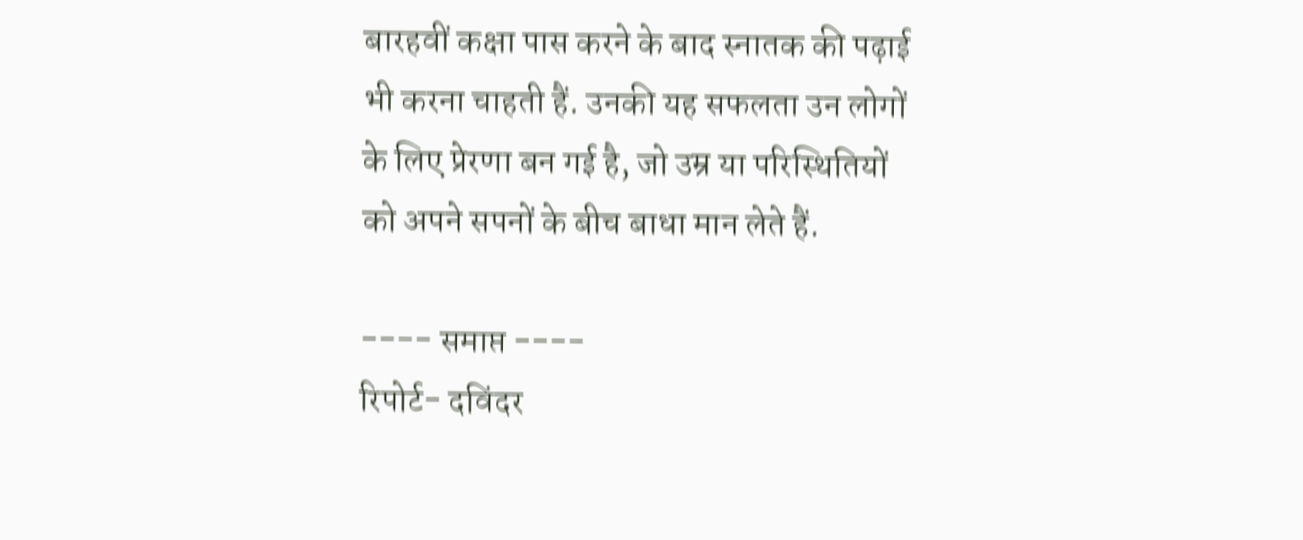बारहवीं कक्षा पास करने के बाद स्नातक की पढ़ाई भी करना चाहती हैं. उनकी यह सफलता उन लोगों के लिए प्रेरणा बन गई है, जो उम्र या परिस्थितियों को अपने सपनों के बीच बाधा मान लेते हैं.

---- समाप्त ----
रिपोर्ट- दविंदर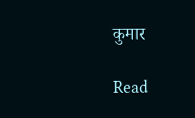कुमार

Read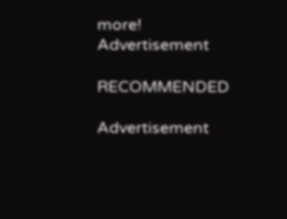more!
Advertisement

RECOMMENDED

Advertisement